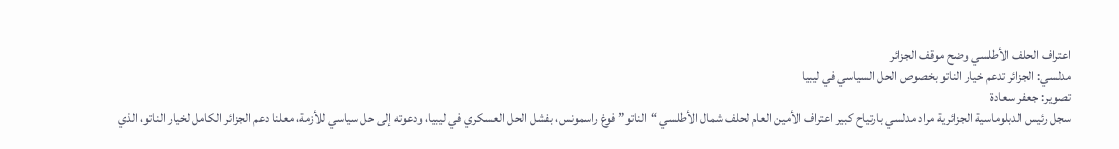اعتراف الحلف الأطلسي وضح موقف الجزائر
مدلسي: الجزائر تدعم خيار الناتو بخصوص الحل السياسي في ليبيا
تصوير: جعفر سعادة
سجل رئيس الدبلوماسية الجزائرية مراد مدلسي بارتياح كبير اعتراف الأمين العام لحلف شمال الأطلسي “الناتو” فوغ راسمونس، بفشل الحل العسكري في ليبيا، ودعوته إلى حل سياسي للأزمة، معلنا دعم الجزائر الكامل لخيار الناتو، الذي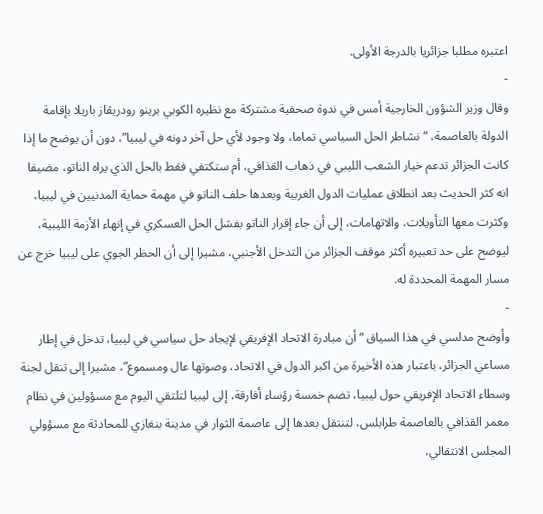اعتبره مطلبا جزائريا بالدرجة الأولى.
-
وقال وزير الشؤون الخارجية أمس في ندوة صحفية مشتركة مع نظيره الكوبي برينو رودريڤاز باريلا بإقامة الدولة بالعاصمة، “نشاطر الحل السياسي تماما، ولا وجود لأي حل آخر دونه في ليبيا”، دون أن يوضح ما إذا كانت الجزائر تدعم خيار الشعب الليبي في ذهاب القذافي، أم ستكتفي فقط بالحل الذي يراه الناتو، مضيفا انه كثر الحديث بعد انطلاق عمليات الدول الغربية وبعدها حلف الناتو في مهمة حماية المدنيين في ليبيا، وكثرت معها التأويلات، والاتهامات، إلى أن جاء إقرار الناتو بفشل الحل العسكري في إنهاء الأزمة الليبية، ليوضح على حد تعبيره أكثر موقف الجزائر من التدخل الأجنبي، مشيرا إلى أن الحظر الجوي على ليبيا خرج عن مسار المهمة المحددة له.
-
وأوضح مدلسي في هذا السياق “أن مبادرة الاتحاد الإفريقي لإيجاد حل سياسي في ليبيا، تدخل في إطار مساعي الجزائر، باعتبار هذه الأخيرة من اكبر الدول في الاتحاد، وصوتها عال ومسموع”، مشيرا إلى تنقل لجنة وسطاء الاتحاد الإفريقي حول ليبيا، تضم خمسة رؤساء أفارقة، إلى ليبيا لتلتقي اليوم مع مسؤولين في نظام معمر القذافي بالعاصمة طرابلس، لتنتقل بعدها إلى عاصمة الثوار في مدينة بنغازي للمحادثة مع مسؤولي المجلس الانتقالي،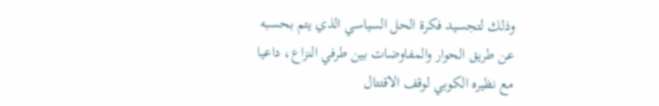وذلك لتجسيد فكرة الحل السياسي الذي يتم بحسبه عن طريق الحوار والمفاوضات بين طرفي النزاع، داعيا مع نظيره الكوبي لوقف الاقتتال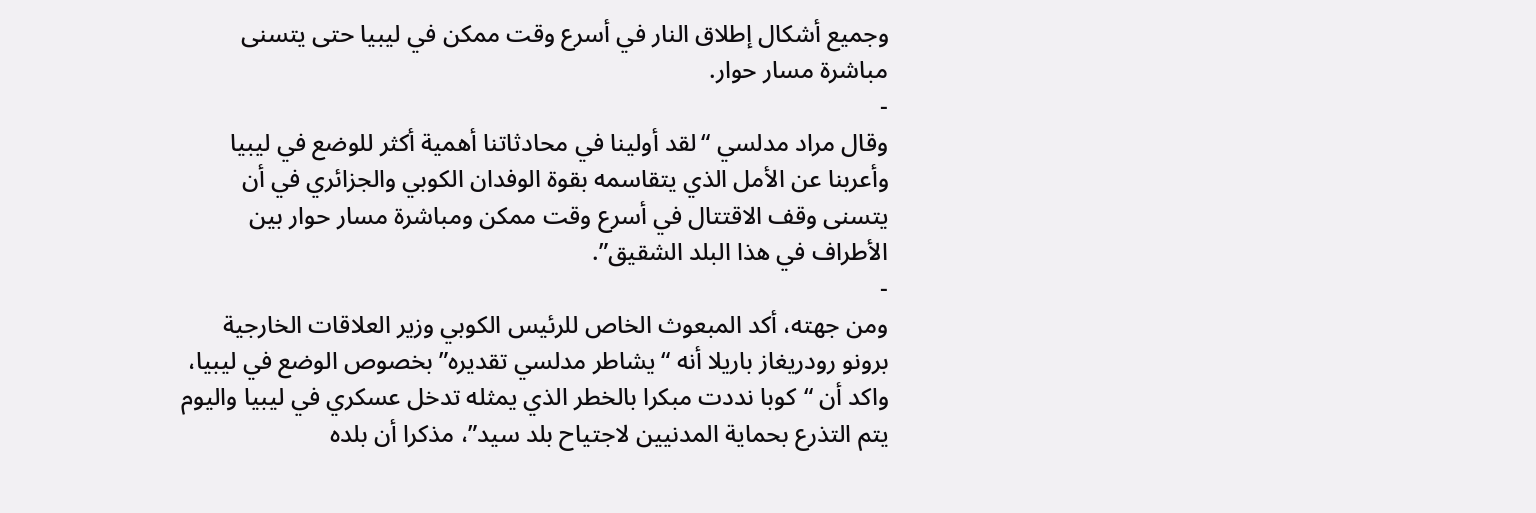وجميع أشكال إطلاق النار في أسرع وقت ممكن في ليبيا حتى يتسنى مباشرة مسار حوار.
-
وقال مراد مدلسي “لقد أولينا في محادثاتنا أهمية أكثر للوضع في ليبيا وأعربنا عن الأمل الذي يتقاسمه بقوة الوفدان الكوبي والجزائري في أن يتسنى وقف الاقتتال في أسرع وقت ممكن ومباشرة مسار حوار بين الأطراف في هذا البلد الشقيق”.
-
ومن جهته، أكد المبعوث الخاص للرئيس الكوبي وزير العلاقات الخارجية برونو رودريغاز باريلا أنه “يشاطر مدلسي تقديره” بخصوص الوضع في ليبيا، واكد أن “كوبا نددت مبكرا بالخطر الذي يمثله تدخل عسكري في ليبيا واليوم يتم التذرع بحماية المدنيين لاجتياح بلد سيد”، مذكرا أن بلده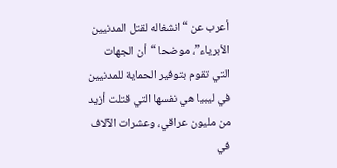أعرب عن “انشغاله لقتل المدنيين الأبرياء”، موضحا “أن الجهات التي تقوم بتوفير الحماية للمدنيين في ليبيا هي نفسها التي قتلت أزيد من مليون عراقي، وعشرات الآلاف في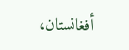أفغانستان،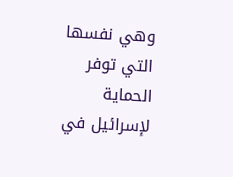وهي نفسها التي توفر الحماية لإسرائيل في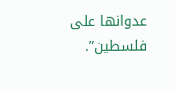عدوانها على فلسطين”.